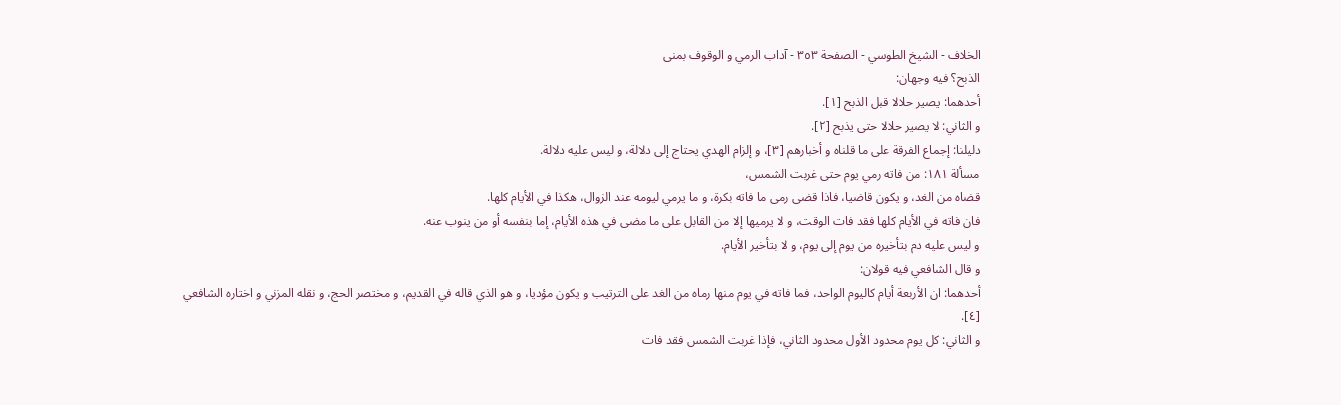الخلاف - الشيخ الطوسي - الصفحة ٣٥٣ - آداب الرمي و الوقوف بمنى
الذبح؟ فيه وجهان:
أحدهما: يصير حلالا قبل الذبح [١].
و الثاني: لا يصير حلالا حتى يذبح [٢].
دليلنا: إجماع الفرقة على ما قلناه و أخبارهم [٣]، و إلزام الهدي يحتاج إلى دلالة، و ليس عليه دلالة.
مسألة ١٨١: من فاته رمي يوم حتى غربت الشمس،
قضاه من الغد، و يكون قاضيا، فاذا قضى رمى ما فاته بكرة، و ما يرمي ليومه عند الزوال، هكذا في الأيام كلها.
فان فاته في الأيام كلها فقد فات الوقت، و لا يرميها إلا من القابل على ما مضى في هذه الأيام، إما بنفسه أو من ينوب عنه.
و ليس عليه دم بتأخيره من يوم إلى يوم، و لا بتأخير الأيام.
و قال الشافعي فيه قولان:
أحدهما: ان الأربعة أيام كاليوم الواحد، فما فاته في يوم منها رماه من الغد على الترتيب و يكون مؤديا، و هو الذي قاله في القديم، و مختصر الحج، و نقله المزني و اختاره الشافعي [٤].
و الثاني: كل يوم محدود الأول محدود الثاني، فإذا غربت الشمس فقد فات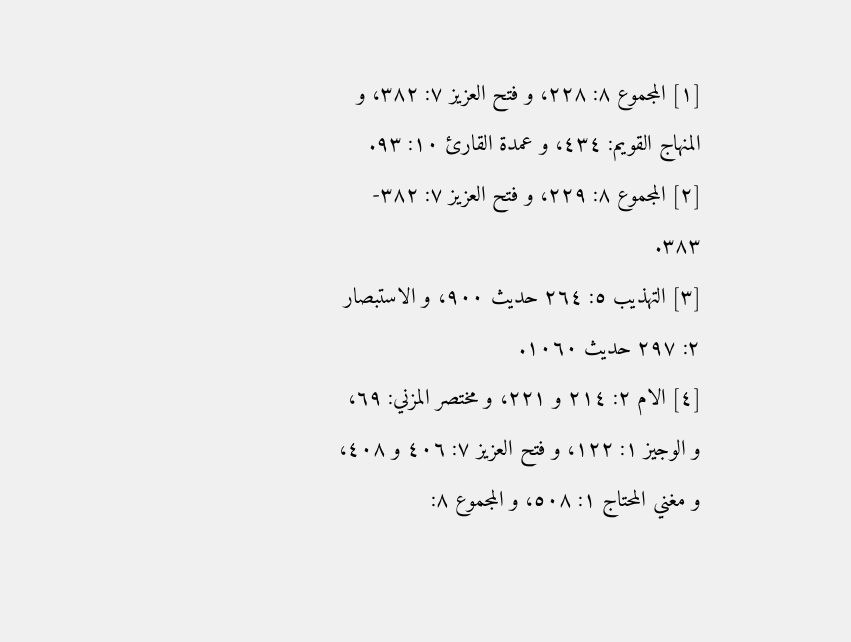[١] المجموع ٨: ٢٢٨، و فتح العزيز ٧: ٣٨٢، و المنهاج القويم: ٤٣٤، و عمدة القارئ ١٠: ٩٣.
[٢] المجموع ٨: ٢٢٩، و فتح العزيز ٧: ٣٨٢- ٣٨٣.
[٣] التهذيب ٥: ٢٦٤ حديث ٩٠٠، و الاستبصار ٢: ٢٩٧ حديث ١٠٦٠.
[٤] الام ٢: ٢١٤ و ٢٢١، و مختصر المزني: ٦٩، و الوجيز ١: ١٢٢، و فتح العزيز ٧: ٤٠٦ و ٤٠٨، و مغني المحتاج ١: ٥٠٨، و المجموع ٨: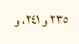٢٣٥ و ٢٤١، و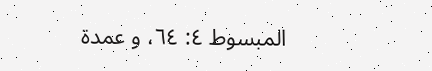المبسوط ٤: ٦٤، و عمدة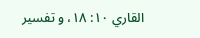القاري ١٠: ١٨، و تفسير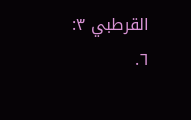القرطبي ٣: ٦.